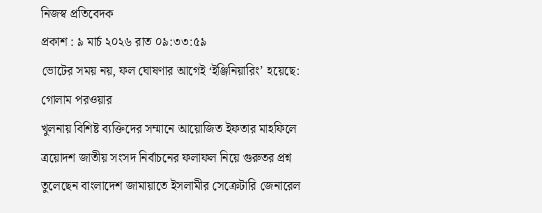নিজস্ব প্রতিবেদক
প্রকাশ : ৯ মার্চ ২০২৬ রাত ০৯:৩৩:৫৯
ভোটের সময় নয়, ফল ঘোষণার আগেই ‘ইঞ্জিনিয়ারিং’ হয়েছে: গোলাম পরওয়ার
খুলনায় বিশিষ্ট ব্যক্তিদের সম্মানে আয়োজিত ইফতার মাহফিলে ত্রয়োদশ জাতীয় সংসদ নির্বাচনের ফলাফল নিয়ে গুরুতর প্রশ্ন তুলেছেন বাংলাদেশ জামায়াতে ইসলামীর সেক্রেটারি জেনারেল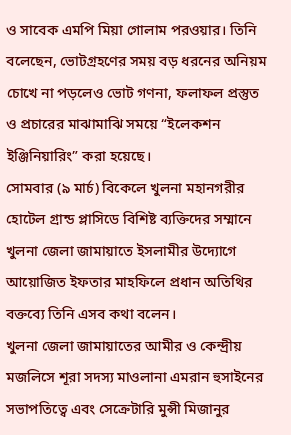ও সাবেক এমপি মিয়া গোলাম পরওয়ার। তিনি বলেছেন, ভোটগ্রহণের সময় বড় ধরনের অনিয়ম চোখে না পড়লেও ভোট গণনা, ফলাফল প্রস্তুত ও প্রচারের মাঝামাঝি সময়ে “ইলেকশন ইঞ্জিনিয়ারিং” করা হয়েছে।
সোমবার (৯ মার্চ) বিকেলে খুলনা মহানগরীর হোটেল গ্রান্ড প্লাসিডে বিশিষ্ট ব্যক্তিদের সম্মানে খুলনা জেলা জামায়াতে ইসলামীর উদ্যোগে আয়োজিত ইফতার মাহফিলে প্রধান অতিথির বক্তব্যে তিনি এসব কথা বলেন।
খুলনা জেলা জামায়াতের আমীর ও কেন্দ্রীয় মজলিসে শূরা সদস্য মাওলানা এমরান হুসাইনের সভাপতিত্বে এবং সেক্রেটারি মুন্সী মিজানুর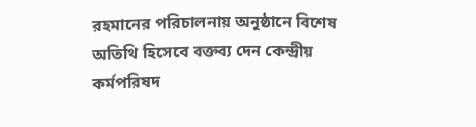রহমানের পরিচালনায় অনুষ্ঠানে বিশেষ অতিথি হিসেবে বক্তব্য দেন কেন্দ্রীয় কর্মপরিষদ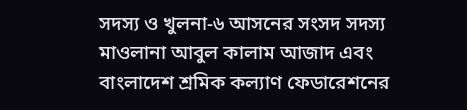সদস্য ও খুলনা-৬ আসনের সংসদ সদস্য মাওলানা আবুল কালাম আজাদ এবং বাংলাদেশ শ্রমিক কল্যাণ ফেডারেশনের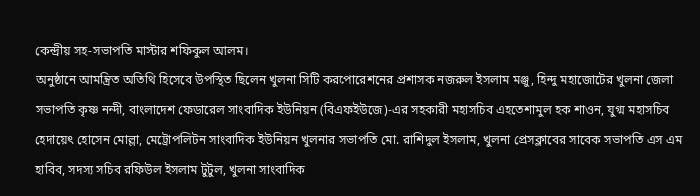কেন্দ্রীয় সহ-সভাপতি মাস্টার শফিকুল আলম।
অনুষ্ঠানে আমন্ত্রিত অতিথি হিসেবে উপস্থিত ছিলেন খুলনা সিটি করপোরেশনের প্রশাসক নজরুল ইসলাম মঞ্জু, হিন্দু মহাজোটের খুলনা জেলা সভাপতি কৃষ্ণ নন্দী, বাংলাদেশ ফেডারেল সাংবাদিক ইউনিয়ন (বিএফইউজে)-এর সহকারী মহাসচিব এহতেশামুল হক শাওন, যুগ্ম মহাসচিব হেদায়েৎ হোসেন মোল্লা, মেট্রোপলিটন সাংবাদিক ইউনিয়ন খুলনার সভাপতি মো. রাশিদুল ইসলাম, খুলনা প্রেসক্লাবের সাবেক সভাপতি এস এম হাবিব, সদস্য সচিব রফিউল ইসলাম টুটুল, খুলনা সাংবাদিক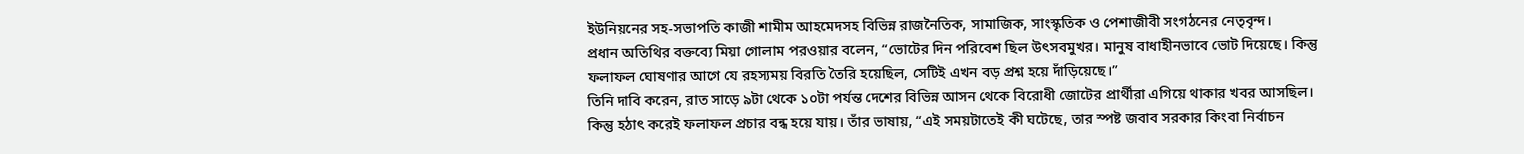ইউনিয়নের সহ-সভাপতি কাজী শামীম আহমেদসহ বিভিন্ন রাজনৈতিক, সামাজিক, সাংস্কৃতিক ও পেশাজীবী সংগঠনের নেতৃবৃন্দ।
প্রধান অতিথির বক্তব্যে মিয়া গোলাম পরওয়ার বলেন, “ভোটের দিন পরিবেশ ছিল উৎসবমুখর। মানুষ বাধাহীনভাবে ভোট দিয়েছে। কিন্তু ফলাফল ঘোষণার আগে যে রহস্যময় বিরতি তৈরি হয়েছিল, সেটিই এখন বড় প্রশ্ন হয়ে দাঁড়িয়েছে।”
তিনি দাবি করেন, রাত সাড়ে ৯টা থেকে ১০টা পর্যন্ত দেশের বিভিন্ন আসন থেকে বিরোধী জোটের প্রার্থীরা এগিয়ে থাকার খবর আসছিল। কিন্তু হঠাৎ করেই ফলাফল প্রচার বন্ধ হয়ে যায়। তাঁর ভাষায়, “এই সময়টাতেই কী ঘটেছে, তার স্পষ্ট জবাব সরকার কিংবা নির্বাচন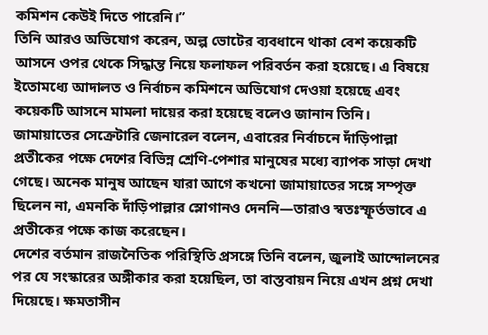কমিশন কেউই দিতে পারেনি।”
তিনি আরও অভিযোগ করেন, অল্প ভোটের ব্যবধানে থাকা বেশ কয়েকটি আসনে ওপর থেকে সিদ্ধান্ত নিয়ে ফলাফল পরিবর্তন করা হয়েছে। এ বিষয়ে ইতোমধ্যে আদালত ও নির্বাচন কমিশনে অভিযোগ দেওয়া হয়েছে এবং কয়েকটি আসনে মামলা দায়ের করা হয়েছে বলেও জানান তিনি।
জামায়াতের সেক্রেটারি জেনারেল বলেন, এবারের নির্বাচনে দাঁড়িপাল্লা প্রতীকের পক্ষে দেশের বিভিন্ন শ্রেণি-পেশার মানুষের মধ্যে ব্যাপক সাড়া দেখা গেছে। অনেক মানুষ আছেন যারা আগে কখনো জামায়াতের সঙ্গে সম্পৃক্ত ছিলেন না, এমনকি দাঁড়িপাল্লার স্লোগানও দেননি—তারাও স্বতঃস্ফূর্তভাবে এ প্রতীকের পক্ষে কাজ করেছেন।
দেশের বর্তমান রাজনৈতিক পরিস্থিতি প্রসঙ্গে তিনি বলেন, জুলাই আন্দোলনের পর যে সংস্কারের অঙ্গীকার করা হয়েছিল, তা বাস্তবায়ন নিয়ে এখন প্রশ্ন দেখা দিয়েছে। ক্ষমতাসীন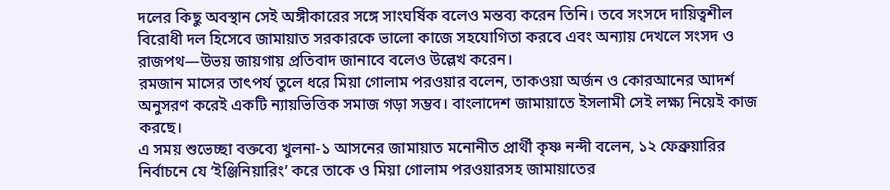দলের কিছু অবস্থান সেই অঙ্গীকারের সঙ্গে সাংঘর্ষিক বলেও মন্তব্য করেন তিনি। তবে সংসদে দায়িত্বশীল বিরোধী দল হিসেবে জামায়াত সরকারকে ভালো কাজে সহযোগিতা করবে এবং অন্যায় দেখলে সংসদ ও রাজপথ—উভয় জায়গায় প্রতিবাদ জানাবে বলেও উল্লেখ করেন।
রমজান মাসের তাৎপর্য তুলে ধরে মিয়া গোলাম পরওয়ার বলেন, তাকওয়া অর্জন ও কোরআনের আদর্শ অনুসরণ করেই একটি ন্যায়ভিত্তিক সমাজ গড়া সম্ভব। বাংলাদেশ জামায়াতে ইসলামী সেই লক্ষ্য নিয়েই কাজ করছে।
এ সময় শুভেচ্ছা বক্তব্যে খুলনা-১ আসনের জামায়াত মনোনীত প্রার্থী কৃষ্ণ নন্দী বলেন, ১২ ফেব্রুয়ারির নির্বাচনে যে ‘ইঞ্জিনিয়ারিং’ করে তাকে ও মিয়া গোলাম পরওয়ারসহ জামায়াতের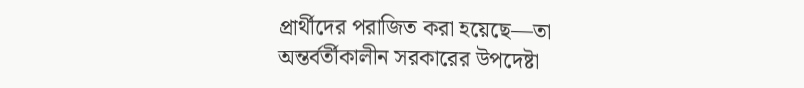প্রার্থীদের পরাজিত করা হয়েছে—তা অন্তর্বর্তীকালীন সরকারের উপদেষ্টা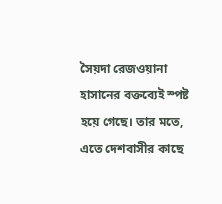সৈয়দা রেজওয়ানা হাসানের বক্তব্যেই স্পষ্ট হয়ে গেছে। তার মতে, এতে দেশবাসীর কাছে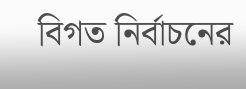বিগত নির্বাচনের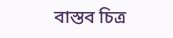বাস্তব চিত্র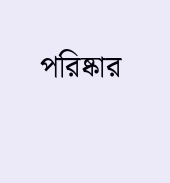পরিষ্কার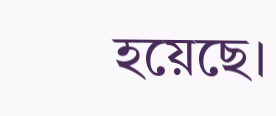হয়েছে।